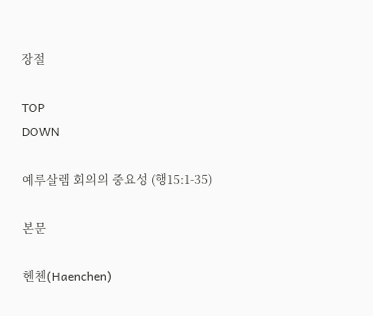장절

TOP
DOWN

예루살렘 회의의 중요성 (행15:1-35)

본문

헨첸(Haenchen)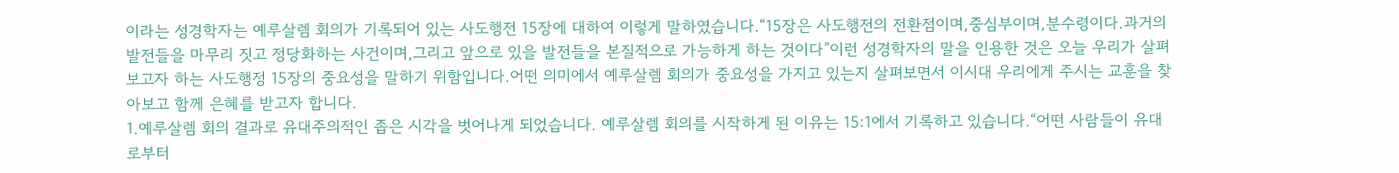이라는 성경학자는 예루살렘 회의가 기록되어 있는 사도행전 15장에 대하여 이렇게 말하였습니다.“15장은 사도행전의 전환점이며,중심부이며,분수령이다.과거의 발전들을 마무리 짓고 정당화하는 사건이며,그리고 앞으로 있을 발전들을 본질적으로 가능하게 하는 것이다”이런 성경학자의 말을 인용한 것은 오늘 우리가 살펴보고자 하는 사도행정 15장의 중요성을 말하기 위함입니다.어떤 의미에서 예루살렘 회의가 중요성을 가지고 있는지 살펴보면서 이시대 우리에게 주시는 교훈을 찾아보고 함께 은혜를 받고자 합니다.
1.예루살렘 회의 결과로 유대주의적인 좁은 시각을 벗어나게 되었습니다. 예루살렘 회의를 시작하게 된 이유는 15:1에서 기록하고 있습니다.“어떤 사람들이 유대로부터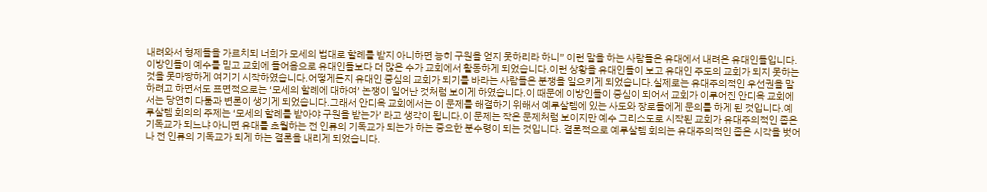내려와서 형제들을 가르치되 너희가 모세의 법대로 할례를 받지 아니하면 능히 구원을 얻지 못하리라 하니” 이런 말을 하는 사람들은 유대에서 내려온 유대인들입니다. 이방인들이 예수를 믿고 교회에 들어옴으로 유대인들보다 더 많은 수가 교회에서 활동하게 되었습니다.이런 상황을 유대인들이 보고 유대인 주도의 교회가 되지 못하는 것을 못마땅하게 여기기 시작하였습니다.어떻게든지 유대인 중심의 교회가 되기를 바라는 사람들은 분쟁을 일으키게 되었습니다.실제로는 유대주의적인 우선권을 말하려고 하면서도 표면적으로는 ‘모세의 할례에 대하여’ 논쟁이 일어난 것처럼 보이게 하였습니다.이 때문에 이방인들이 중심이 되어서 교회가 이루어진 안디옥 교회에서는 당연히 다툼과 변론이 생기게 되었습니다.그래서 안디옥 교회에서는 이 문제를 해결하기 위해서 예루살렘에 있는 사도와 장로들에게 문의를 하게 된 것입니다.예루살렘 회의의 주제는 ‘모세의 할례를 받아야 구원을 받는가’ 라고 생각이 됩니다.이 문제는 작은 문제처럼 보이지만 예수 그리스도로 시작된 교회가 유대주의적인 좁은 기독교가 되느냐 아니면 유대를 초월하는 전 인류의 기독교가 되는가 하는 중요한 분수령이 되는 것입니다. 결론적으로 예루살렘 회의는 유대주의적인 좁은 시각을 벗어나 전 인류의 기독교가 되게 하는 결론을 내리게 되었습니다.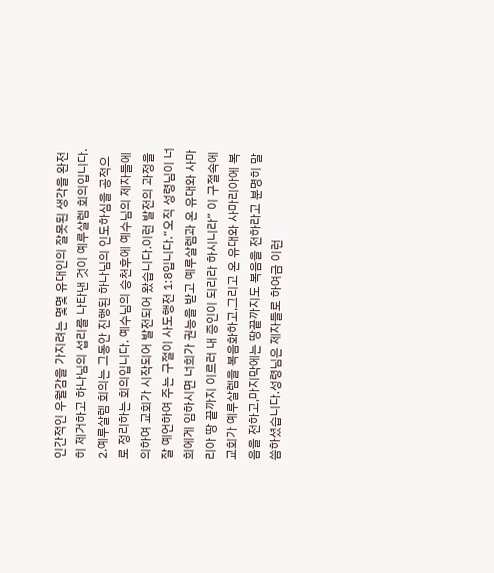인간적인 우월감을 가지려는 몇몇 유대인의 잘못된 생각을 완전히 제거하고 하나님의 섭리를 나타낸 것이 예루살렘 회의입니다.
2.예루살렘 회의는 그동안 진행된 하나님의 인도하심을 공적으로 정리하는 회의입니다. 예수님의 승천후에 예수님의 제자들에 의하여 교회가 시작되어 발전되어 왔습니다.이런 발전의 과정을 잘 예언하여 주는 구절이 사도행전 1:8입니다.“오직 성령님이 너희에게 임하시면 너희가 권능을 받고 예루살렘과 온 유대와 사마리아 땅 끝까지 이르러 내 증인이 되리라 하시니라” 이 구절속에 교회가 예루살렘을 복음화하고,그리고 온 유대와 사마리아에 복음을 전하고,마지막에는 땅끝까지도 복음을 전하라고 분명히 말씀하셨습니다.성령님은 제자들로 하여금 이런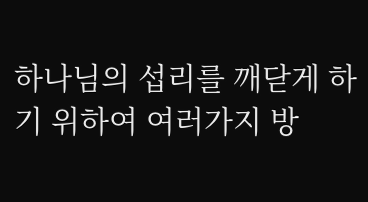하나님의 섭리를 깨닫게 하기 위하여 여러가지 방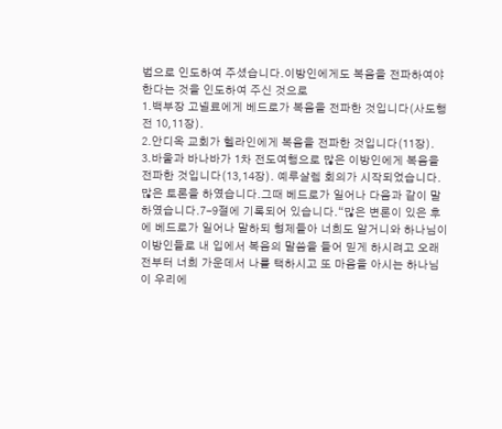법으로 인도하여 주셨습니다.이방인에게도 복음을 전파하여야 한다는 것을 인도하여 주신 것으로
1.백부장 고넬료에게 베드로가 복음을 전파한 것입니다(사도행전 10,11장).
2.안디옥 교회가 헬라인에게 복음을 전파한 것입니다(11장).
3.바울과 바나바가 1차 전도여행으로 많은 이방인에게 복음을 전파한 것입니다(13,14장). 예루살렘 회의가 시작되었습니다.많은 토론을 하였습니다.그때 베드로가 일어나 다음과 같이 말하였습니다.7-9절에 기록되어 있습니다.“많은 변론이 있은 후에 베드로가 일어나 말하되 형제들아 너희도 알거니와 하나님이 이방인들로 내 입에서 복음의 말씀을 들어 믿게 하시려고 오래 전부터 너희 가운데서 나를 택하시고 또 마음을 아시는 하나님이 우리에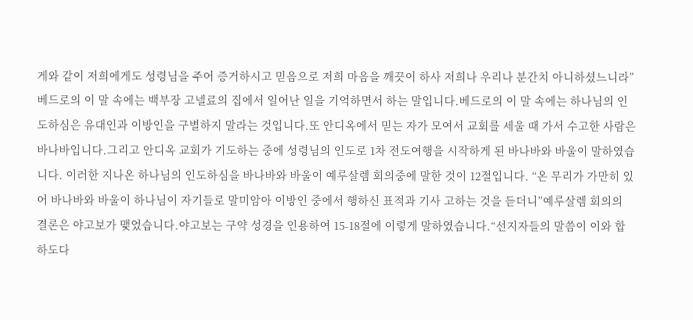게와 같이 저희에게도 성령님을 주어 증거하시고 믿음으로 저희 마음을 깨끗이 하사 저희나 우리나 분간치 아니하셨느니라” 베드로의 이 말 속에는 백부장 고넬료의 집에서 일어난 일을 기억하면서 하는 말입니다.베드로의 이 말 속에는 하나님의 인도하심은 유대인과 이방인을 구별하지 말라는 것입니다.또 안디옥에서 믿는 자가 모여서 교회를 세울 때 가서 수고한 사람은 바나바입니다.그리고 안디옥 교회가 기도하는 중에 성령님의 인도로 1차 전도여행을 시작하게 된 바나바와 바울이 말하였습니다. 이러한 지나온 하나님의 인도하심을 바나바와 바울이 예루살렘 회의중에 말한 것이 12절입니다. “온 무리가 가만히 있어 바나바와 바울이 하나님이 자기들로 말미암아 이방인 중에서 행하신 표적과 기사 고하는 것을 듣더니”예루살렘 회의의 결론은 야고보가 맺었습니다.야고보는 구약 성경을 인용하여 15-18절에 이렇게 말하였습니다.“선지자들의 말씀이 이와 합하도다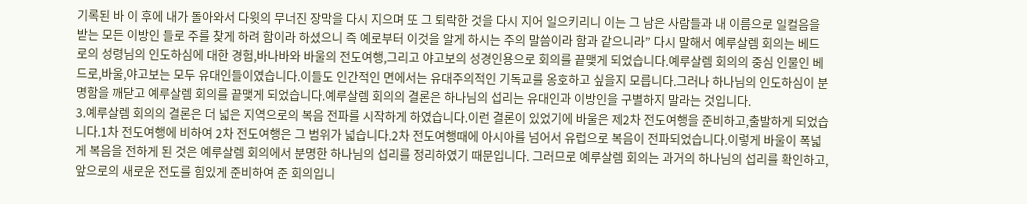기록된 바 이 후에 내가 돌아와서 다윗의 무너진 장막을 다시 지으며 또 그 퇴락한 것을 다시 지어 일으키리니 이는 그 남은 사람들과 내 이름으로 일컬음을 받는 모든 이방인 들로 주를 찾게 하려 함이라 하셨으니 즉 예로부터 이것을 알게 하시는 주의 말씀이라 함과 같으니라” 다시 말해서 예루살렘 회의는 베드로의 성령님의 인도하심에 대한 경험,바나바와 바울의 전도여행,그리고 야고보의 성경인용으로 회의를 끝맺게 되었습니다.예루살렘 회의의 중심 인물인 베드로,바울,야고보는 모두 유대인들이였습니다.이들도 인간적인 면에서는 유대주의적인 기독교를 옹호하고 싶을지 모릅니다.그러나 하나님의 인도하심이 분명함을 깨닫고 예루살렘 회의를 끝맺게 되었습니다.예루살렘 회의의 결론은 하나님의 섭리는 유대인과 이방인을 구별하지 말라는 것입니다.
3.예루살렘 회의의 결론은 더 넓은 지역으로의 복음 전파를 시작하게 하였습니다.이런 결론이 있었기에 바울은 제2차 전도여행을 준비하고,출발하게 되었습니다.1차 전도여행에 비하여 2차 전도여행은 그 범위가 넓습니다.2차 전도여행때에 아시아를 넘어서 유럽으로 복음이 전파되었습니다.이렇게 바울이 폭넓게 복음을 전하게 된 것은 예루살렘 회의에서 분명한 하나님의 섭리를 정리하였기 때문입니다. 그러므로 예루살렘 회의는 과거의 하나님의 섭리를 확인하고,앞으로의 새로운 전도를 힘있게 준비하여 준 회의입니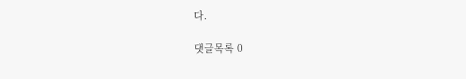다.

댓글목록 0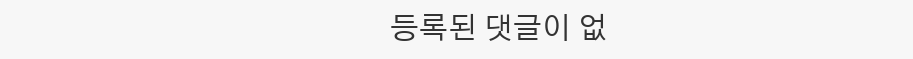등록된 댓글이 없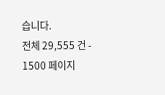습니다.
전체 29,555 건 - 1500 페이지